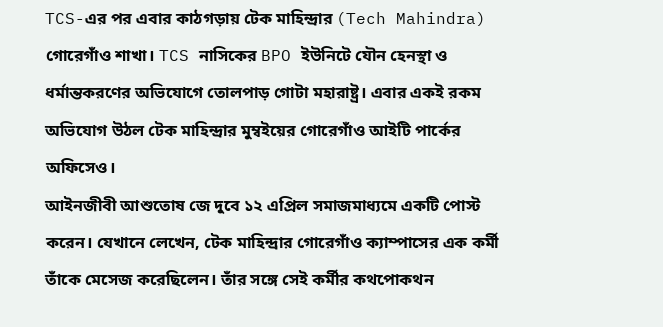TCS-এর পর এবার কাঠগড়ায় টেক মাহিন্দ্রার (Tech Mahindra) গোরেগাঁও শাখা। TCS নাসিকের BPO ইউনিটে যৌন হেনস্থা ও ধর্মান্তকরণের অভিযোগে তোলপাড় গোটা মহারাষ্ট্র। এবার একই রকম অভিযোগ উঠল টেক মাহিন্দ্রার মুম্বইয়ের গোরেগাঁও আইটি পার্কের অফিসেও।
আইনজীবী আশুতোষ জে দুবে ১২ এপ্রিল সমাজমাধ্যমে একটি পোস্ট করেন। যেখানে লেখেন, টেক মাহিন্দ্রার গোরেগাঁও ক্যাম্পাসের এক কর্মী তাঁকে মেসেজ করেছিলেন। তাঁর সঙ্গে সেই কর্মীর কথপোকথন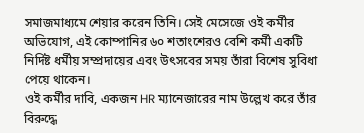সমাজমাধ্যমে শেয়ার করেন তিনি। সেই মেসেজে ওই কর্মীর অভিযোগ, এই কোম্পানির ৬০ শতাংশেরও বেশি কর্মী একটি নির্দিষ্ট ধর্মীয় সম্প্রদায়ের এবং উৎসবের সময় তাঁরা বিশেষ সুবিধা পেয়ে থাকেন।
ওই কর্মীর দাবি, একজন HR ম্যানেজারের নাম উল্লেখ করে তাঁর বিরুদ্ধে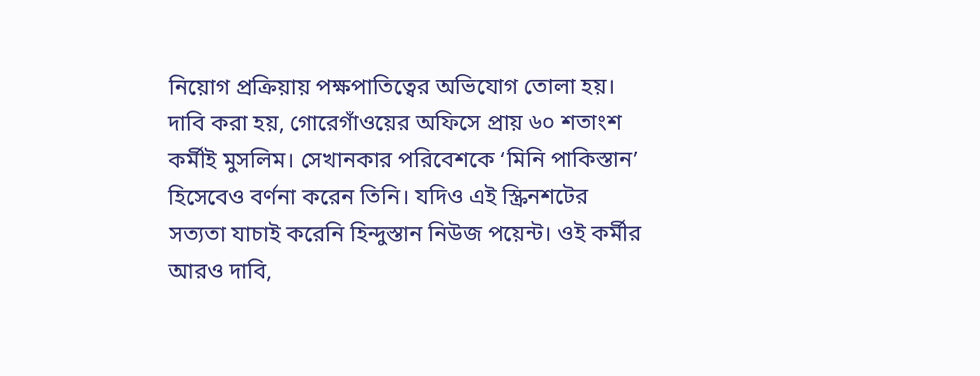নিয়োগ প্রক্রিয়ায় পক্ষপাতিত্বের অভিযোগ তোলা হয়। দাবি করা হয়, গোরেগাঁওয়ের অফিসে প্রায় ৬০ শতাংশ কর্মীই মুসলিম। সেখানকার পরিবেশকে ‘মিনি পাকিস্তান’ হিসেবেও বর্ণনা করেন তিনি। যদিও এই স্ক্রিনশটের সত্যতা যাচাই করেনি হিন্দুস্তান নিউজ পয়েন্ট। ওই কর্মীর আরও দাবি,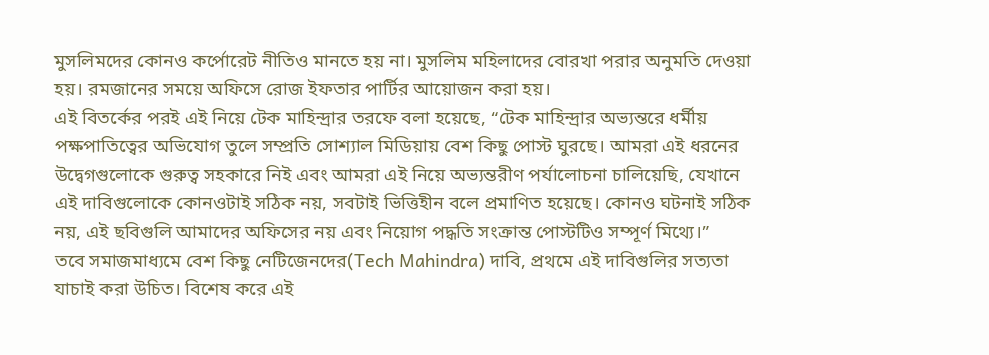মুসলিমদের কোনও কর্পোরেট নীতিও মানতে হয় না। মুসলিম মহিলাদের বোরখা পরার অনুমতি দেওয়া হয়। রমজানের সময়ে অফিসে রোজ ইফতার পার্টির আয়োজন করা হয়।
এই বিতর্কের পরই এই নিয়ে টেক মাহিন্দ্রার তরফে বলা হয়েছে, “টেক মাহিন্দ্রার অভ্যন্তরে ধর্মীয় পক্ষপাতিত্বের অভিযোগ তুলে সম্প্রতি সোশ্যাল মিডিয়ায় বেশ কিছু পোস্ট ঘুরছে। আমরা এই ধরনের উদ্বেগগুলোকে গুরুত্ব সহকারে নিই এবং আমরা এই নিয়ে অভ্যন্তরীণ পর্যালোচনা চালিয়েছি, যেখানে এই দাবিগুলোকে কোনওটাই সঠিক নয়, সবটাই ভিত্তিহীন বলে প্রমাণিত হয়েছে। কোনও ঘটনাই সঠিক নয়, এই ছবিগুলি আমাদের অফিসের নয় এবং নিয়োগ পদ্ধতি সংক্রান্ত পোস্টটিও সম্পূর্ণ মিথ্যে।”
তবে সমাজমাধ্যমে বেশ কিছু নেটিজেনদের(Tech Mahindra) দাবি, প্রথমে এই দাবিগুলির সত্যতা যাচাই করা উচিত। বিশেষ করে এই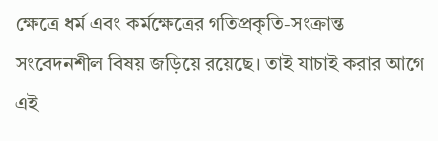ক্ষেত্রে ধর্ম এবং কর্মক্ষেত্রের গতিপ্রকৃতি-সংক্রান্ত সংবেদনশীল বিষয় জড়িয়ে রয়েছে। তাই যাচাই করার আগে এই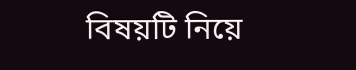বিষয়টি নিয়ে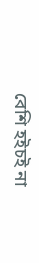বেশি হইচই না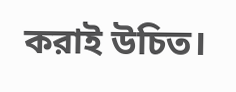করাই উচিত।